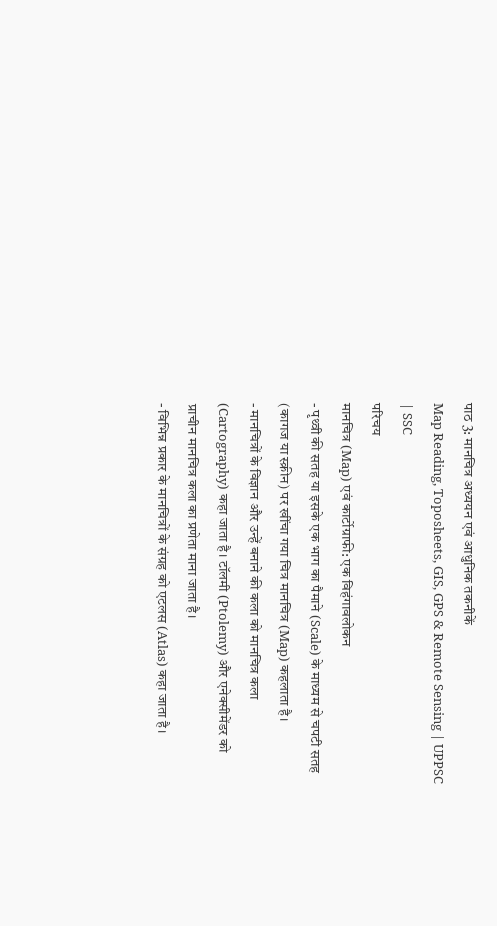पाठ 3: मानचित्र अध्ययन एवं आधुनिक तकनीकें
Map Reading, Toposheets, GIS, GPS & Remote Sensing | UPPSC | SSC
परिचय
मानचित्र (Map) एवं कार्टोग्राफी: एक विहंगावलोकन
- पृथ्वी की सतह या इसके एक भाग का पैमाने (Scale) के माध्यम से चपटी सतह (कागज या स्क्रीन) पर खींचा गया चित्र मानचित्र (Map) कहलाता है।
- मानचित्रों के विज्ञान और उन्हें बनाने की कला को मानचित्र कला (Cartography) कहा जाता है। टॉलमी (Ptolemy) और एनेक्सीमेंडर को प्राचीन मानचित्र कला का प्रणेता माना जाता है।
- विभिन्न प्रकार के मानचित्रों के संग्रह को एटलस (Atlas) कहा जाता है।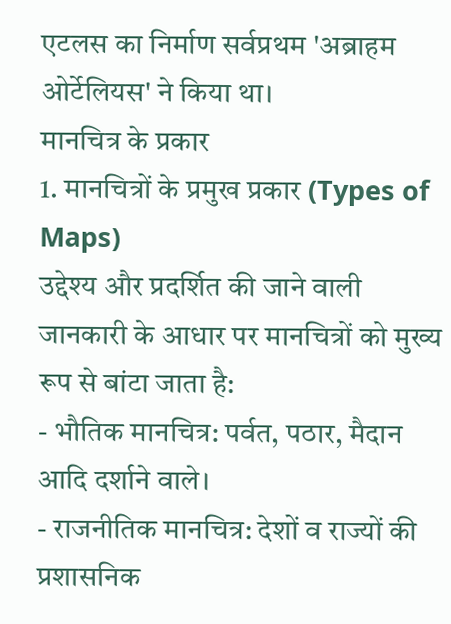एटलस का निर्माण सर्वप्रथम 'अब्राहम ओर्टेलियस' ने किया था।
मानचित्र के प्रकार
1. मानचित्रों के प्रमुख प्रकार (Types of Maps)
उद्देश्य और प्रदर्शित की जाने वाली जानकारी के आधार पर मानचित्रों को मुख्य रूप से बांटा जाता है:
- भौतिक मानचित्र: पर्वत, पठार, मैदान आदि दर्शाने वाले।
- राजनीतिक मानचित्र: देशों व राज्यों की प्रशासनिक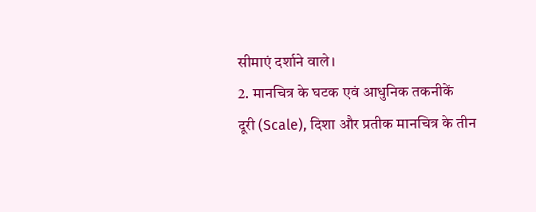सीमाएं दर्शाने वाले।
2. मानचित्र के घटक एवं आधुनिक तकनीकें
दूरी (Scale), दिशा और प्रतीक मानचित्र के तीन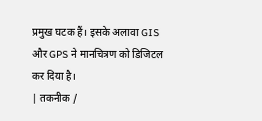प्रमुख घटक हैं। इसके अलावा GIS और GPS ने मानचित्रण को डिजिटल कर दिया है।
| तकनीक /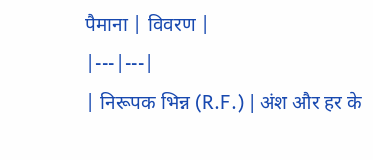पैमाना | विवरण |
|---|---|
| निरूपक भिन्न (R.F.) | अंश और हर के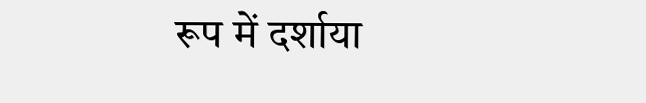रूप में दर्शाया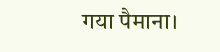गया पैमाना।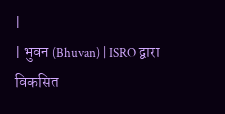|
| भुवन (Bhuvan) | ISRO द्वारा विकसित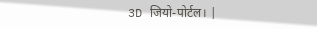3D जियो-पोर्टल। |